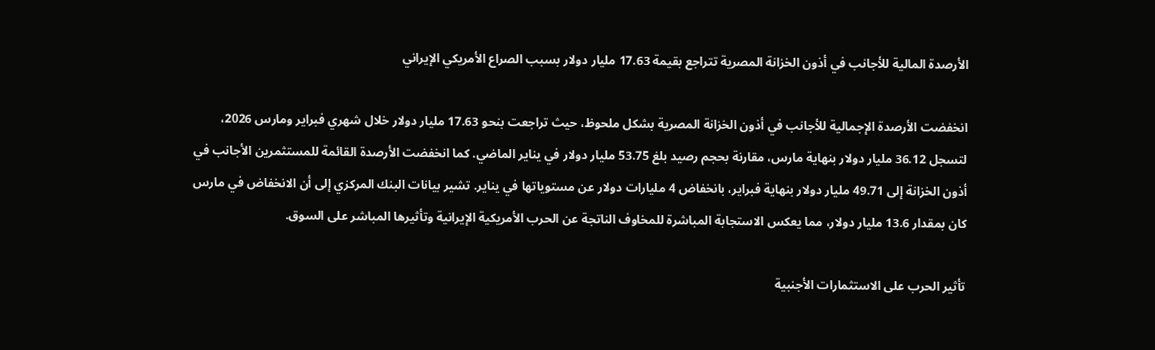الأرصدة المالية للأجانب في أذون الخزانة المصرية تتراجع بقيمة 17.63 مليار دولار بسبب الصراع الأمريكي الإيراني

انخفضت الأرصدة الإجمالية للأجانب في أذون الخزانة المصرية بشكل ملحوظ، حيث تراجعت بنحو 17.63 مليار دولار خلال شهري فبراير ومارس 2026، لتسجل 36.12 مليار دولار بنهاية مارس، مقارنة بحجم رصيد بلغ 53.75 مليار دولار في يناير الماضي. كما انخفضت الأرصدة القائمة للمستثمرين الأجانب في أذون الخزانة إلى 49.71 مليار دولار بنهاية فبراير، بانخفاض 4 مليارات دولار عن مستوياتها في يناير. تشير بيانات البنك المركزي إلى أن الانخفاض في مارس كان بمقدار 13.6 مليار دولار، مما يعكس الاستجابة المباشرة للمخاوف الناتجة عن الحرب الأمريكية الإيرانية وتأثيرها المباشر على السوق.

تأثير الحرب على الاستثمارات الأجنبية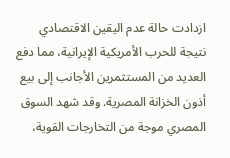ازدادت حالة عدم اليقين الاقتصادي نتيجة للحرب الأمريكية الإيرانية، مما دفع العديد من المستثمرين الأجانب إلى بيع أذون الخزانة المصرية. وقد شهد السوق المصري موجة من التخارجات القوية،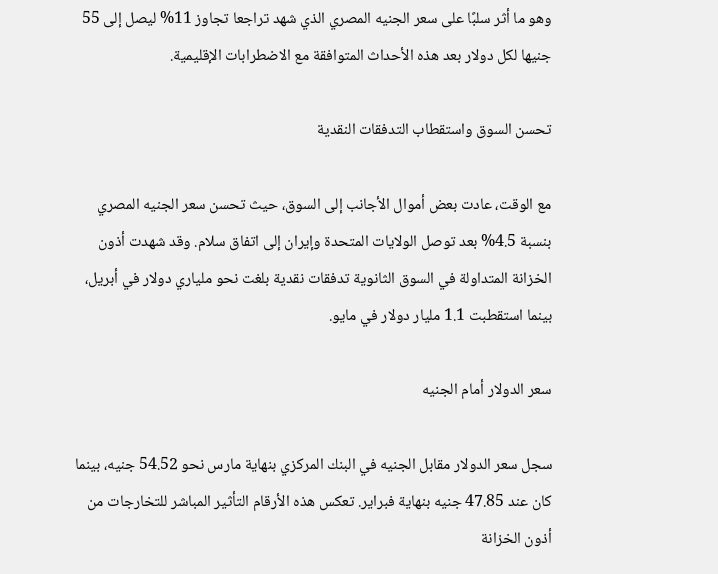وهو ما أثر سلبًا على سعر الجنيه المصري الذي شهد تراجعا تجاوز 11% ليصل إلى 55 جنيها لكل دولار بعد هذه الأحداث المتوافقة مع الاضطرابات الإقليمية.

تحسن السوق واستقطاب التدفقات النقدية

مع الوقت، عادت بعض أموال الأجانب إلى السوق، حيث تحسن سعر الجنيه المصري بنسبة 4.5% بعد توصل الولايات المتحدة وإيران إلى اتفاق سلام. وقد شهدت أذون الخزانة المتداولة في السوق الثانوية تدفقات نقدية بلغت نحو ملياري دولار في أبريل، بينما استقطبت 1.1 مليار دولار في مايو.

سعر الدولار أمام الجنيه

سجل سعر الدولار مقابل الجنيه في البنك المركزي بنهاية مارس نحو 54.52 جنيه، بينما كان عند 47.85 جنيه بنهاية فبراير. تعكس هذه الأرقام التأثير المباشر للتخارجات من أذون الخزانة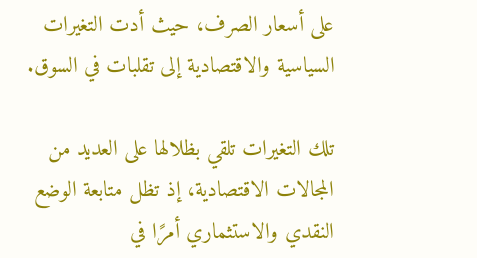على أسعار الصرف، حيث أدت التغيرات السياسية والاقتصادية إلى تقلبات في السوق.

تلك التغيرات تلقي بظلالها على العديد من المجالات الاقتصادية، إذ تظل متابعة الوضع النقدي والاستثماري أمرًا في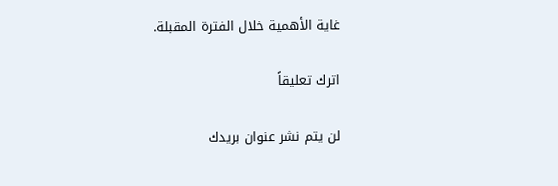غاية الأهمية خلال الفترة المقبلة.

اترك تعليقاً

لن يتم نشر عنوان بريدك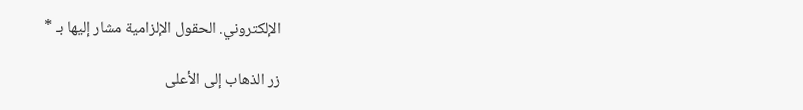الإلكتروني. الحقول الإلزامية مشار إليها بـ *

زر الذهاب إلى الأعلى